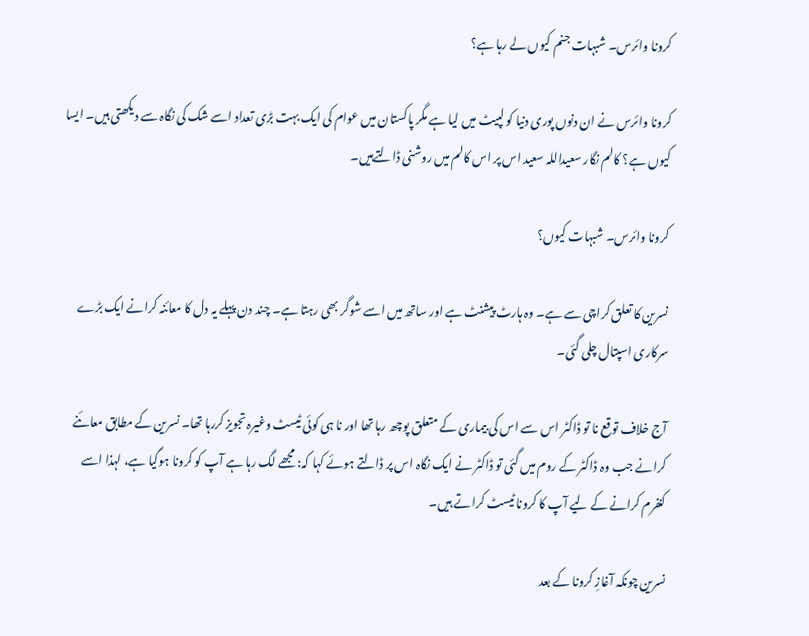کرونا وائرس۔ شبہات جنم کیوں لے رہا ہے؟

کرونا وائرس نے ان دنوں پوری دنیا کو لپیٹ میں لیا ہے مگر پاکستان میں عوام کی ایک بہت بڑی تعداد اسے شک کی نگاہ سے دیکھتی ہیں۔ ایسا کیوں ہے؟ کالم نگار سعیداللہ سعید اس پر اس کالم میں روشنی ڈالتےہیں۔

کرونا وائرس۔ شبہات کیوں؟

نسرین کا تعلق کراچی سے ہے۔ وہ ہارٹ پیشنٹ ہے اور ساتھ میں اسے شوگر بھی رہتا ہے۔ چند دن پہلے یہ دل کا معائنہ کرانے ایک بڑے سرکاری اسپتال چلی گئی۔

آج خلاف توقع نا تو ڈاکٹر اس سے اس کی بیماری کے متعلق پوچھ رہا تھا اور نا ہی کوئی ٹیسٹ وغیرہ تجویز کررہا تھا۔ نسرین کے مطابق معائنے کرانے جب وہ ڈاکٹر کے روم میں گئی تو ڈاکٹر نے ایک نگاہ اس پر ڈالتے ہوئے کہا کہ: مجھے لگ رہا ہے آپ کو کرونا ہوگیا ہے، لہذا اسے کنفرم کرانے کے لیے آپ کا کرونا ٹیسٹ کراتے ہیں۔

نسرین چونکہ آغازِ کرونا کے بعد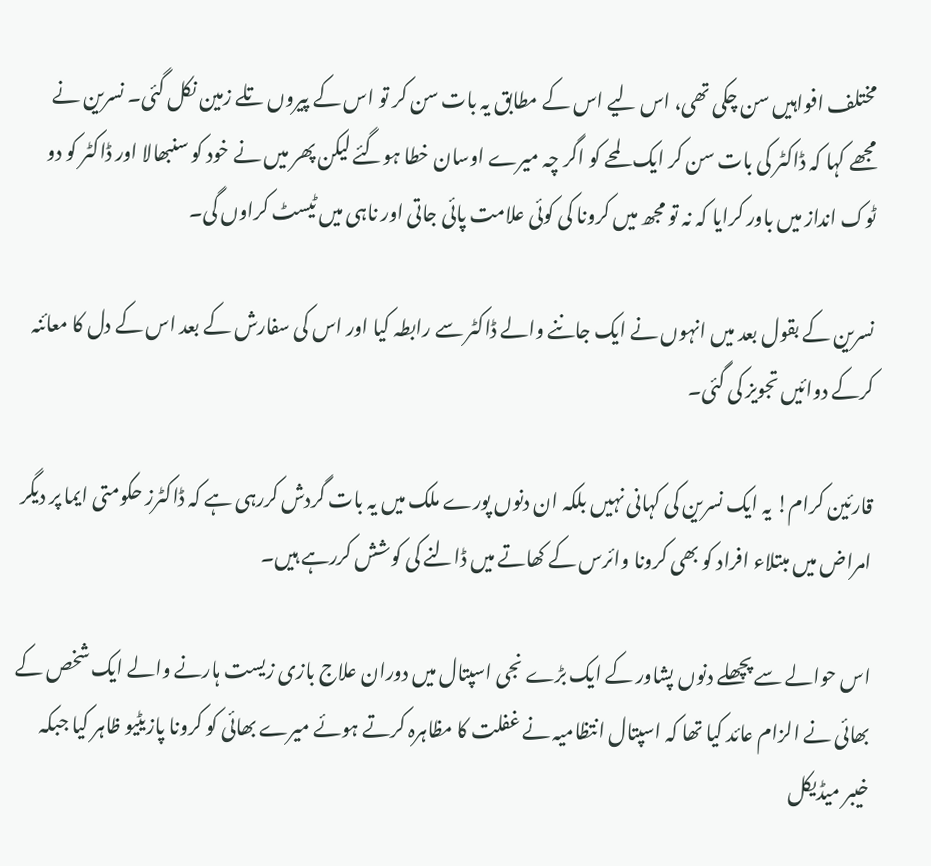مختلف افواہیں سن چکی تھی، اس لیے اس کے مطابق یہ بات سن کر تو اس کے پیروں تلے زمین نکل گئی۔ نسرین نے مجھے کہا کہ ڈاکٹر کی بات سن کر ایک لمحے کو اگر چہ میرے اوسان خطا ہوگئے لیکن پھر میں نے خود کو سنبھالا اور ڈاکٹر کو دو ٹوک انداز میں باور کرایا کہ نہ تو مجھ میں کرونا کی کوئی علامت پائی جاتی اور ناہی میں ٹیسٹ کراوں گی۔

نسرین کے بقول بعد میں انہوں نے ایک جاننے والے ڈاکٹر سے رابطہ کیا اور اس کی سفارش کے بعد اس کے دل کا معائنہ کرکے دوائیں تجویز کی گئی۔

قارئین کرام! یہ ایک نسرین کی کہانی نہیں بلکہ ان دنوں پورے ملک میں یہ بات گردش کررہی ہے کہ ڈاکٹرز حکومتی ایما پر دیگر امراض میں مبتلاء افراد کو بھی کرونا وائرس کے کھاتے میں ڈالنے کی کوشش کررہے ہیں۔

اس حوالے سے پچھلے دنوں پشاور کے ایک بڑے نجی اسپتال میں دوران علاج بازی زیست ہارنے والے ایک شخص کے بھائی نے الزام عائد کیا تھا کہ اسپتال انتظامیہ نے غفلت کا مظاہرہ کرتے ہوئے میرے بھائی کو کرونا پازیٹیو ظاہر کیا جبکہ خیبر میڈیکل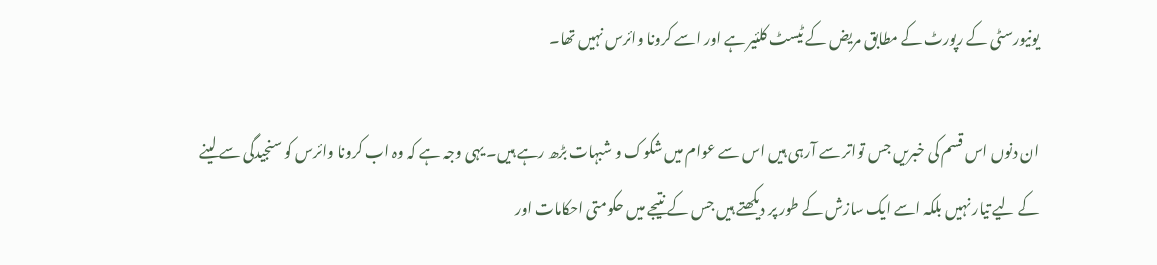یونیورسٹی کے رپورٹ کے مطابق مریض کے ٹیسٹ کلئیر ہے اور اسے کرونا وائرس نہیں تھا۔

ان دنوں اس قسم کی خبریں جس تواتر سے آرہی ہیں اس سے عوام میں شکوک و شبہات بڑھ رہے ہیں۔ یہی وجہ ہے کہ وہ اب کرونا وائرس کو سنجیدگی سے لینے کے لیے تیار نہیں بلکہ اسے ایک سازش کے طور پر دیکھتے ہیں جس کے نتیجے میں حکومتی احکامات اور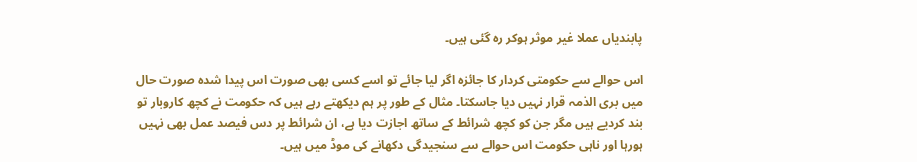پابندیاں عملا غیر موثر ہوکر رہ گئی ہیں۔

اس حوالے سے حکومتی کردار کا جائزہ اگر لیا جائے تو اسے کسی بھی صورت اس پیدا شدہ صورت حال میں بری الذمہ قرار نہیں دیا جاسکتا۔ مثال کے طور پر ہم دیکھتے رہے ہیں کہ حکومت نے کچھ کاروبار تو بند کردیے ہیں مگر جن کو کچھ شرائط کے ساتھ اجازت دیا ہے، ان شرائط پر دس فیصد عمل بھی نہیں ہورہا اور ناہی حکومت اس حوالے سے سنجیدگی دکھانے کی موڈ میں ہیں۔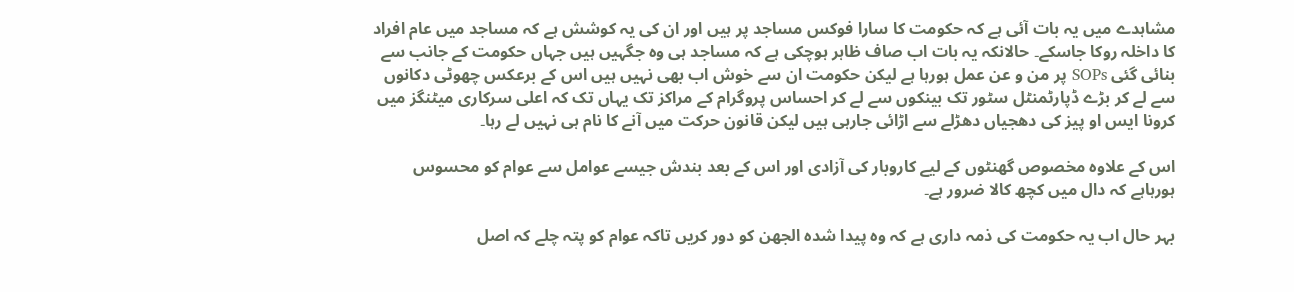مشاہدے میں یہ بات آئی ہے کہ حکومت کا سارا فوکس مساجد پر ہیں اور ان کی یہ کوشش ہے کہ مساجد میں عام افراد کا داخلہ روکا جاسکے۔ حالانکہ یہ بات اب صاف ظاہر ہوچکی ہے کہ مساجد ہی وہ جگہیں ہیں جہاں حکومت کے جانب سے بنائی گئی SOPs پر من و عن عمل ہورہا ہے لیکن حکومت ان سے خوش اب بھی نہیں ہیں اس کے برعکس چھوٹی دکانوں سے لے کر بڑے ڈپارٹمنٹل سٹور تک بینکوں سے لے کر احساس پروگرام کے مراکز تک یہاں تک کہ اعلی سرکاری میٹنگز میں کرونا ایس او پیز کی دھجیاں دھڑلے سے اڑائی جارہی ہیں لیکن قانون حرکت میں آنے کا نام ہی نہیں لے رہا۔

اس کے علاوہ مخصوص گھنٹوں کے لیے کاروبار کی آزادی اور اس کے بعد بندش جیسے عوامل سے عوام کو محسوس ہورہاہے کہ دال میں کچھ کالا ضرور ہے۔

بہر حال اب یہ حکومت کی ذمہ داری ہے کہ وہ پیدا شدہ الجھن کو دور کریں تاکہ عوام کو پتہ چلے کہ اصل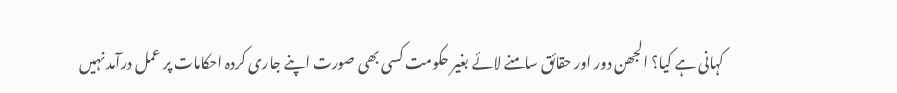کہانی ہے کیا؟ الجھن دور اور حقائق سامنے لائے بغیر حکومت کسی بھی صورت اپنے جاری کردہ احکامات پر عمل درآمد نہیں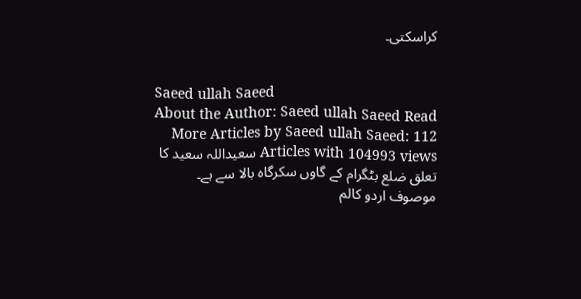کراسکتی۔


Saeed ullah Saeed
About the Author: Saeed ullah Saeed Read More Articles by Saeed ullah Saeed: 112 Articles with 104993 views سعیداللہ سعید کا تعلق ضلع بٹگرام کے گاوں سکرگاہ بالا سے ہے۔ موصوف اردو کالم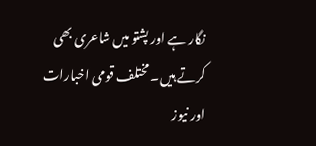نگار ہے اور پشتو میں شاعری بھی کرتے ہیں۔ مختلف قومی اخبارات اور نیوز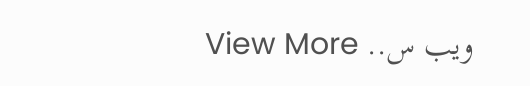ویب س.. View More